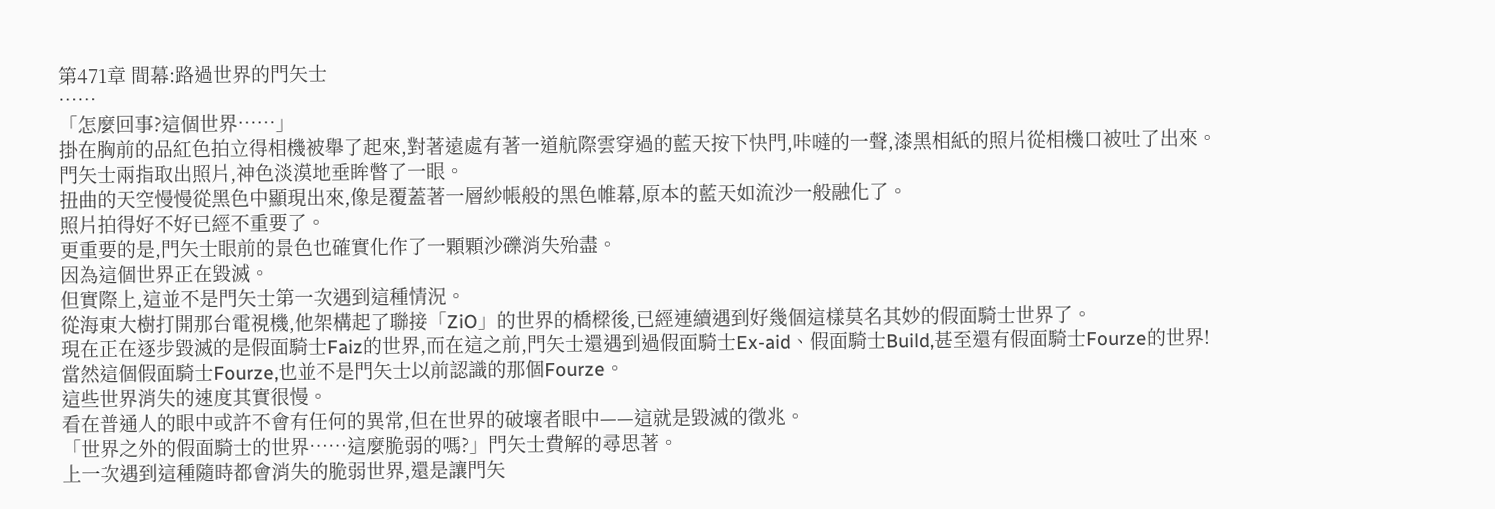第471章 間幕:路過世界的門矢士
……
「怎麼回事?這個世界……」
掛在胸前的品紅色拍立得相機被舉了起來,對著遠處有著一道航際雲穿過的藍天按下快門,咔噠的一聲,漆黑相紙的照片從相機口被吐了出來。
門矢士兩指取出照片,神色淡漠地垂眸瞥了一眼。
扭曲的天空慢慢從黑色中顯現出來,像是覆蓋著一層紗帳般的黑色帷幕,原本的藍天如流沙一般融化了。
照片拍得好不好已經不重要了。
更重要的是,門矢士眼前的景色也確實化作了一顆顆沙礫消失殆盡。
因為這個世界正在毀滅。
但實際上,這並不是門矢士第一次遇到這種情況。
從海東大樹打開那台電視機,他架構起了聯接「ZiO」的世界的橋樑後,已經連續遇到好幾個這樣莫名其妙的假面騎士世界了。
現在正在逐步毀滅的是假面騎士Faiz的世界,而在這之前,門矢士還遇到過假面騎士Ex-aid、假面騎士Build,甚至還有假面騎士Fourze的世界!
當然這個假面騎士Fourze,也並不是門矢士以前認識的那個Fourze。
這些世界消失的速度其實很慢。
看在普通人的眼中或許不會有任何的異常,但在世界的破壞者眼中——這就是毀滅的徵兆。
「世界之外的假面騎士的世界……這麼脆弱的嗎?」門矢士費解的尋思著。
上一次遇到這種隨時都會消失的脆弱世界,還是讓門矢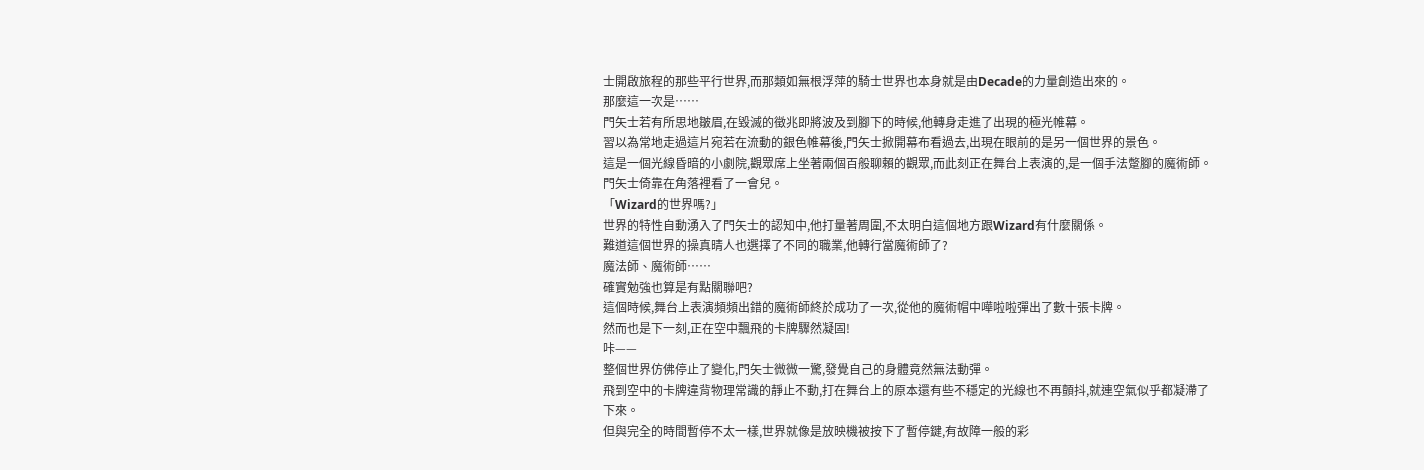士開啟旅程的那些平行世界,而那類如無根浮萍的騎士世界也本身就是由Decade的力量創造出來的。
那麼這一次是……
門矢士若有所思地皺眉,在毀滅的徵兆即將波及到腳下的時候,他轉身走進了出現的極光帷幕。
習以為常地走過這片宛若在流動的銀色帷幕後,門矢士掀開幕布看過去,出現在眼前的是另一個世界的景色。
這是一個光線昏暗的小劇院,觀眾席上坐著兩個百般聊賴的觀眾,而此刻正在舞台上表演的,是一個手法蹩腳的魔術師。
門矢士倚靠在角落裡看了一會兒。
「Wizard的世界嗎?」
世界的特性自動湧入了門矢士的認知中,他打量著周圍,不太明白這個地方跟Wizard有什麼關係。
難道這個世界的操真晴人也選擇了不同的職業,他轉行當魔術師了?
魔法師、魔術師……
確實勉強也算是有點關聯吧?
這個時候,舞台上表演頻頻出錯的魔術師終於成功了一次,從他的魔術帽中嘩啦啦彈出了數十張卡牌。
然而也是下一刻,正在空中飄飛的卡牌驟然凝固!
咔——
整個世界仿佛停止了變化,門矢士微微一驚,發覺自己的身體竟然無法動彈。
飛到空中的卡牌違背物理常識的靜止不動,打在舞台上的原本還有些不穩定的光線也不再顫抖,就連空氣似乎都凝滯了下來。
但與完全的時間暫停不太一樣,世界就像是放映機被按下了暫停鍵,有故障一般的彩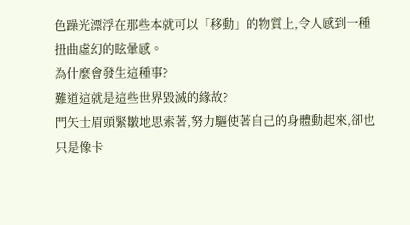色躁光漂浮在那些本就可以「移動」的物質上,令人感到一種扭曲虛幻的眩暈感。
為什麼會發生這種事?
難道這就是這些世界毀滅的緣故?
門矢士眉頭緊皺地思索著,努力驅使著自己的身體動起來,卻也只是像卡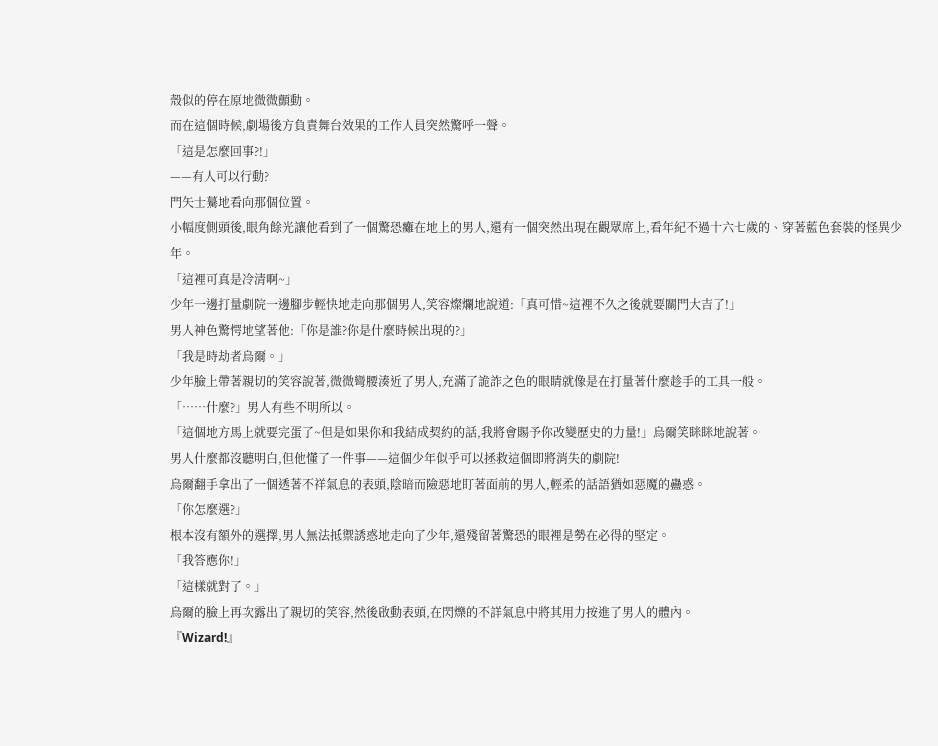殼似的停在原地微微顫動。
而在這個時候,劇場後方負責舞台效果的工作人員突然驚呼一聲。
「這是怎麼回事?!」
——有人可以行動?
門矢士驀地看向那個位置。
小幅度側頭後,眼角餘光讓他看到了一個驚恐癱在地上的男人,還有一個突然出現在觀眾席上,看年紀不過十六七歲的、穿著藍色套裝的怪異少年。
「這裡可真是冷清啊~」
少年一邊打量劇院一邊腳步輕快地走向那個男人,笑容燦爛地說道:「真可惜~這裡不久之後就要關門大吉了!」
男人神色驚愕地望著他:「你是誰?你是什麼時候出現的?」
「我是時劫者烏爾。」
少年臉上帶著親切的笑容說著,微微彎腰湊近了男人,充滿了詭詐之色的眼睛就像是在打量著什麼趁手的工具一般。
「……什麼?」男人有些不明所以。
「這個地方馬上就要完蛋了~但是如果你和我結成契約的話,我將會賜予你改變歷史的力量!」烏爾笑眯眯地說著。
男人什麼都沒聽明白,但他懂了一件事——這個少年似乎可以拯救這個即將消失的劇院!
烏爾翻手拿出了一個透著不祥氣息的表頭,陰暗而險惡地盯著面前的男人,輕柔的話語猶如惡魔的蠱惑。
「你怎麼選?」
根本沒有額外的選擇,男人無法抵禦誘惑地走向了少年,還殘留著驚恐的眼裡是勢在必得的堅定。
「我答應你!」
「這樣就對了。」
烏爾的臉上再次露出了親切的笑容,然後啟動表頭,在閃爍的不詳氣息中將其用力按進了男人的體內。
『Wizard!』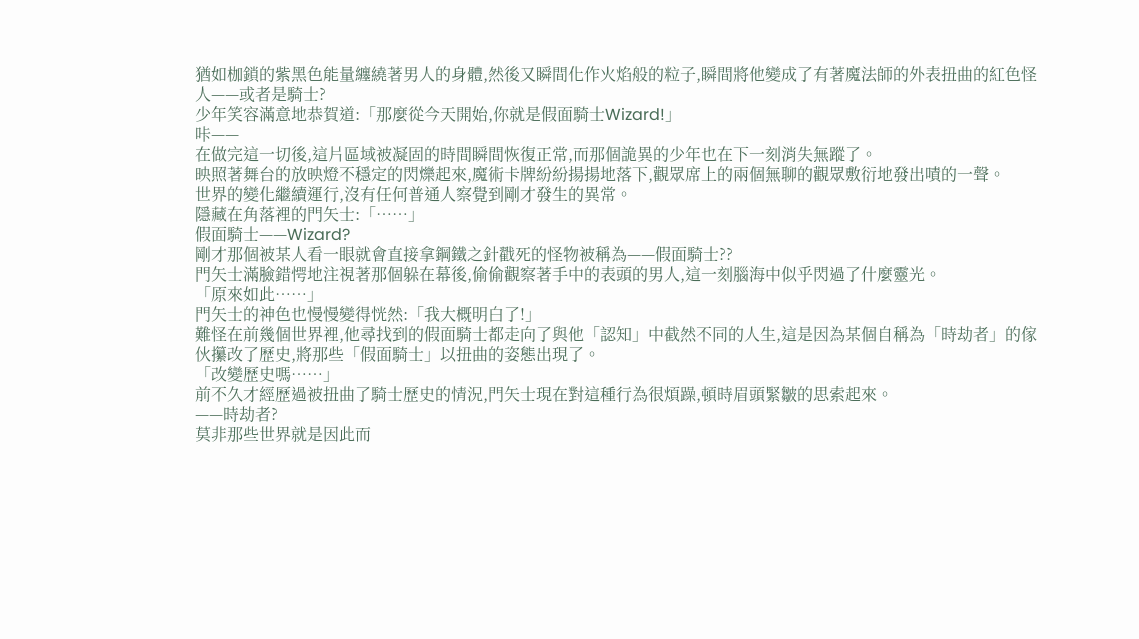猶如枷鎖的紫黑色能量纏繞著男人的身體,然後又瞬間化作火焰般的粒子,瞬間將他變成了有著魔法師的外表扭曲的紅色怪人——或者是騎士?
少年笑容滿意地恭賀道:「那麼從今天開始,你就是假面騎士Wizard!」
咔——
在做完這一切後,這片區域被凝固的時間瞬間恢復正常,而那個詭異的少年也在下一刻消失無蹤了。
映照著舞台的放映燈不穩定的閃爍起來,魔術卡牌紛紛揚揚地落下,觀眾席上的兩個無聊的觀眾敷衍地發出嘖的一聲。
世界的變化繼續運行,沒有任何普通人察覺到剛才發生的異常。
隱藏在角落裡的門矢士:「……」
假面騎士——Wizard?
剛才那個被某人看一眼就會直接拿鋼鐵之針戳死的怪物被稱為——假面騎士??
門矢士滿臉錯愕地注視著那個躲在幕後,偷偷觀察著手中的表頭的男人,這一刻腦海中似乎閃過了什麼靈光。
「原來如此……」
門矢士的神色也慢慢變得恍然:「我大概明白了!」
難怪在前幾個世界裡,他尋找到的假面騎士都走向了與他「認知」中截然不同的人生,這是因為某個自稱為「時劫者」的傢伙攥改了歷史,將那些「假面騎士」以扭曲的姿態出現了。
「改變歷史嗎……」
前不久才經歷過被扭曲了騎士歷史的情況,門矢士現在對這種行為很煩躁,頓時眉頭緊皺的思索起來。
——時劫者?
莫非那些世界就是因此而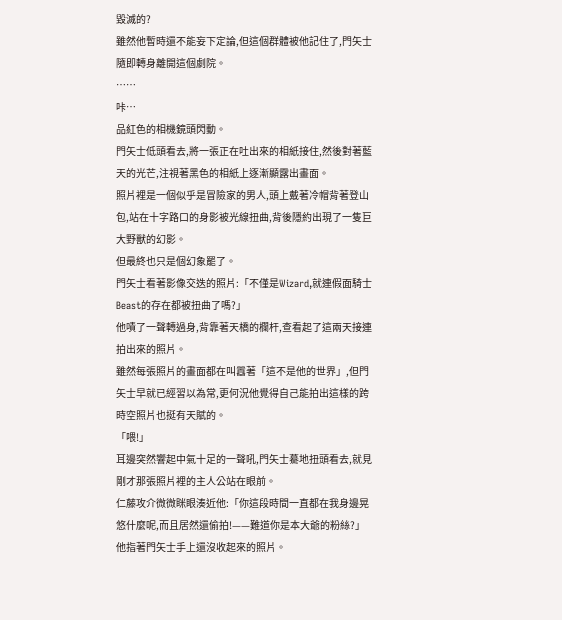毀滅的?
雖然他暫時還不能妄下定論,但這個群體被他記住了,門矢士隨即轉身離開這個劇院。
……
咔…
品紅色的相機鏡頭閃動。
門矢士低頭看去,將一張正在吐出來的相紙接住,然後對著藍天的光芒,注視著黑色的相紙上逐漸顯露出畫面。
照片裡是一個似乎是冒險家的男人,頭上戴著冷帽背著登山包,站在十字路口的身影被光線扭曲,背後隱約出現了一隻巨大野獸的幻影。
但最終也只是個幻象罷了。
門矢士看著影像交迭的照片:「不僅是Wizard,就連假面騎士Beast的存在都被扭曲了嗎?」
他嘖了一聲轉過身,背靠著天橋的欄杆,查看起了這兩天接連拍出來的照片。
雖然每張照片的畫面都在叫囂著「這不是他的世界」,但門矢士早就已經習以為常,更何況他覺得自己能拍出這樣的跨時空照片也挺有天賦的。
「喂!」
耳邊突然響起中氣十足的一聲吼,門矢士驀地扭頭看去,就見剛才那張照片裡的主人公站在眼前。
仁藤攻介微微眯眼湊近他:「你這段時間一直都在我身邊晃悠什麼呢,而且居然還偷拍!——難道你是本大爺的粉絲?」
他指著門矢士手上還沒收起來的照片。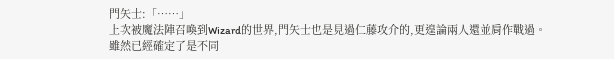門矢士:「……」
上次被魔法陣召喚到Wizard的世界,門矢士也是見過仁藤攻介的,更遑論兩人還並肩作戰過。
雖然已經確定了是不同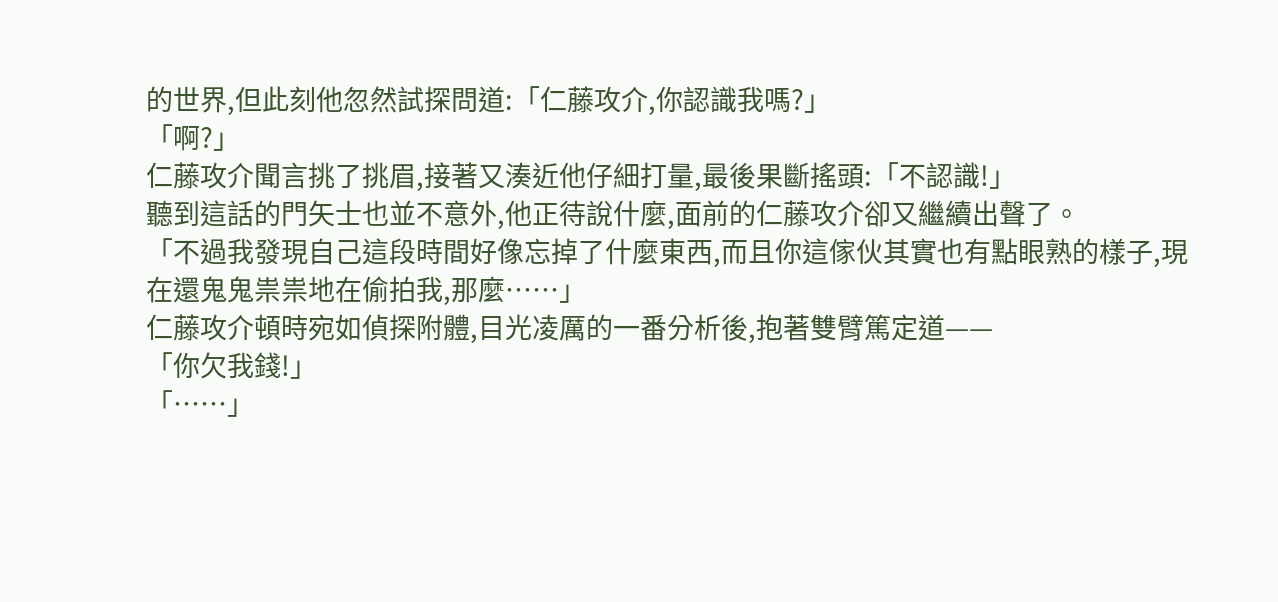的世界,但此刻他忽然試探問道:「仁藤攻介,你認識我嗎?」
「啊?」
仁藤攻介聞言挑了挑眉,接著又湊近他仔細打量,最後果斷搖頭:「不認識!」
聽到這話的門矢士也並不意外,他正待說什麼,面前的仁藤攻介卻又繼續出聲了。
「不過我發現自己這段時間好像忘掉了什麼東西,而且你這傢伙其實也有點眼熟的樣子,現在還鬼鬼祟祟地在偷拍我,那麼……」
仁藤攻介頓時宛如偵探附體,目光凌厲的一番分析後,抱著雙臂篤定道——
「你欠我錢!」
「……」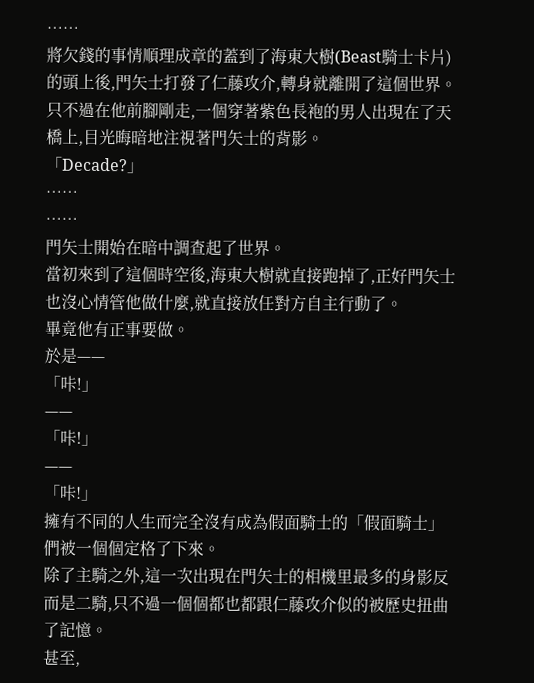……
將欠錢的事情順理成章的蓋到了海東大樹(Beast騎士卡片)的頭上後,門矢士打發了仁藤攻介,轉身就離開了這個世界。
只不過在他前腳剛走,一個穿著紫色長袍的男人出現在了天橋上,目光晦暗地注視著門矢士的背影。
「Decade?」
……
……
門矢士開始在暗中調查起了世界。
當初來到了這個時空後,海東大樹就直接跑掉了,正好門矢士也沒心情管他做什麼,就直接放任對方自主行動了。
畢竟他有正事要做。
於是——
「咔!」
——
「咔!」
——
「咔!」
擁有不同的人生而完全沒有成為假面騎士的「假面騎士」們被一個個定格了下來。
除了主騎之外,這一次出現在門矢士的相機里最多的身影反而是二騎,只不過一個個都也都跟仁藤攻介似的被歷史扭曲了記憶。
甚至,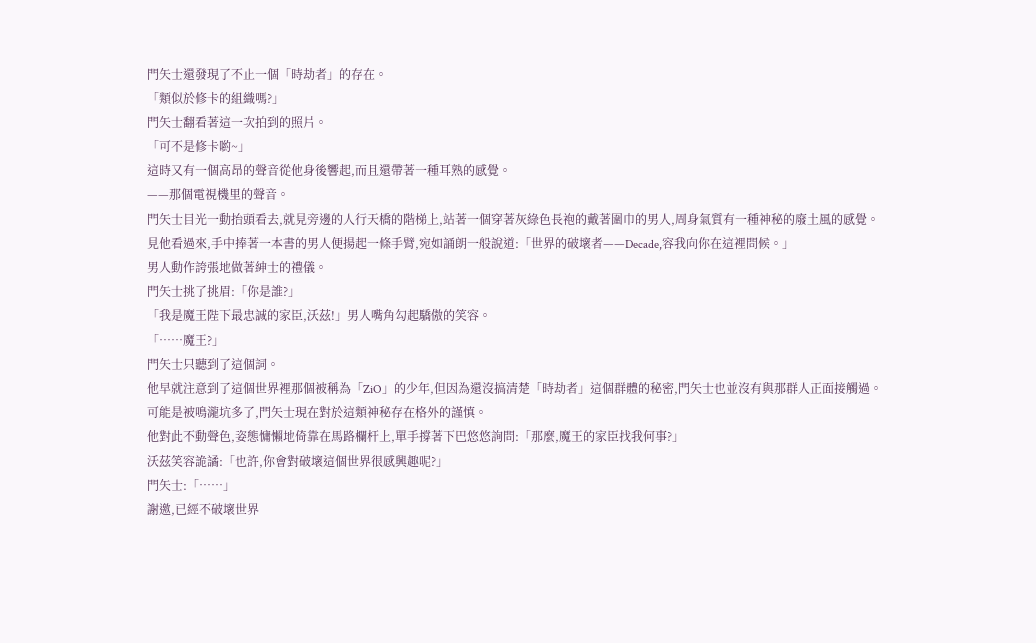門矢士還發現了不止一個「時劫者」的存在。
「類似於修卡的組織嗎?」
門矢士翻看著這一次拍到的照片。
「可不是修卡喲~」
這時又有一個高昂的聲音從他身後響起,而且還帶著一種耳熟的感覺。
——那個電視機里的聲音。
門矢士目光一動抬頭看去,就見旁邊的人行天橋的階梯上,站著一個穿著灰綠色長袍的戴著圍巾的男人,周身氣質有一種神秘的廢土風的感覺。
見他看過來,手中捧著一本書的男人便揚起一條手臂,宛如誦朗一般說道:「世界的破壞者——Decade,容我向你在這裡問候。」
男人動作誇張地做著紳士的禮儀。
門矢士挑了挑眉:「你是誰?」
「我是魔王陛下最忠誠的家臣,沃茲!」男人嘴角勾起驕傲的笑容。
「……魔王?」
門矢士只聽到了這個詞。
他早就注意到了這個世界裡那個被稱為「ZiO」的少年,但因為還沒搞清楚「時劫者」這個群體的秘密,門矢士也並沒有與那群人正面接觸過。
可能是被鳴瀧坑多了,門矢士現在對於這類神秘存在格外的謹慎。
他對此不動聲色,姿態慵懶地倚靠在馬路欄杆上,單手撐著下巴悠悠詢問:「那麼,魔王的家臣找我何事?」
沃茲笑容詭譎:「也許,你會對破壞這個世界很感興趣呢?」
門矢士:「……」
謝邀,已經不破壞世界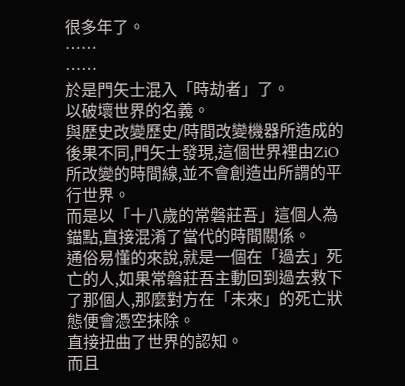很多年了。
……
……
於是門矢士混入「時劫者」了。
以破壞世界的名義。
與歷史改變歷史/時間改變機器所造成的後果不同,門矢士發現,這個世界裡由ZiO所改變的時間線,並不會創造出所謂的平行世界。
而是以「十八歲的常磐莊吾」這個人為錨點,直接混淆了當代的時間關係。
通俗易懂的來說,就是一個在「過去」死亡的人,如果常磐莊吾主動回到過去救下了那個人,那麼對方在「未來」的死亡狀態便會憑空抹除。
直接扭曲了世界的認知。
而且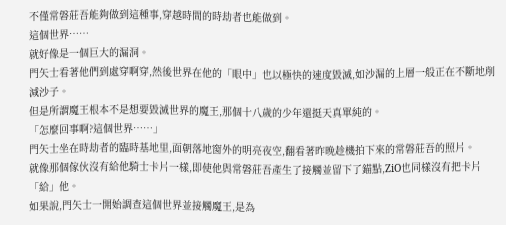不僅常磐莊吾能夠做到這種事,穿越時間的時劫者也能做到。
這個世界……
就好像是一個巨大的漏洞。
門矢士看著他們到處穿啊穿,然後世界在他的「眼中」也以極快的速度毀滅,如沙漏的上層一般正在不斷地削減沙子。
但是所謂魔王根本不是想要毀滅世界的魔王,那個十八歲的少年還挺天真單純的。
「怎麼回事啊?這個世界……」
門矢士坐在時劫者的臨時基地里,面朝落地窗外的明亮夜空,翻看著昨晚趁機拍下來的常磐莊吾的照片。
就像那個傢伙沒有給他騎士卡片一樣,即使他與常磐莊吾產生了接觸並留下了錨點,ZiO也同樣沒有把卡片「給」他。
如果說,門矢士一開始調查這個世界並接觸魔王,是為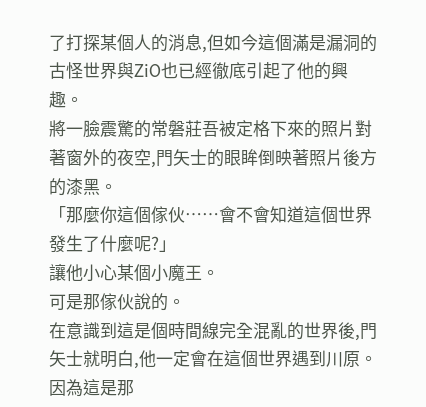了打探某個人的消息,但如今這個滿是漏洞的古怪世界與ZiO也已經徹底引起了他的興趣。
將一臉震驚的常磐莊吾被定格下來的照片對著窗外的夜空,門矢士的眼眸倒映著照片後方的漆黑。
「那麼你這個傢伙……會不會知道這個世界發生了什麼呢?」
讓他小心某個小魔王。
可是那傢伙說的。
在意識到這是個時間線完全混亂的世界後,門矢士就明白,他一定會在這個世界遇到川原。
因為這是那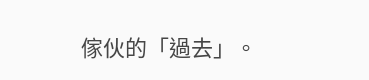傢伙的「過去」。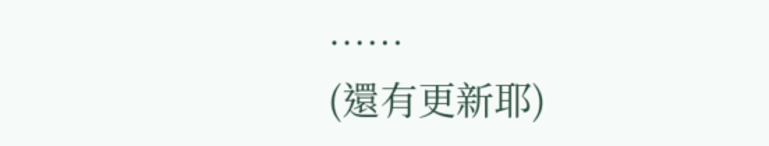……
(還有更新耶)